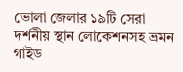ভোলা জেলার ১৯টি সেরা দর্শনীয় স্থান লোকেশনসহ ভ্রমন গাইড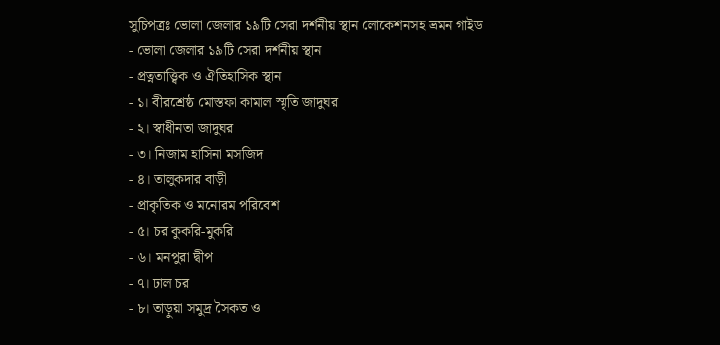সুচিপত্রঃ ভোলা জেলার ১৯টি সেরা দর্শনীয় স্থান লোকেশনসহ ভ্রমন গাইড
- ভোলা জেলার ১৯টি সেরা দর্শনীয় স্থান
- প্রত্নতাত্ত্বিক ও ঐতিহাসিক স্থান
- ১। বীরশ্রেষ্ঠ মোস্তফা কামাল স্মৃতি জাদুঘর
- ২। স্বাধীনতা জাদুঘর
- ৩। নিজাম হাসিনা মসজিদ
- ৪। তালুকদার বাড়ী
- প্রাকৃতিক ও মনোরম পরিবেশ
- ৫। চর কুকরি-মুকরি
- ৬। মনপুরা দ্বীপ
- ৭। ঢাল চর
- ৮। তাড়ুয়া সমুদ্র সৈকত ও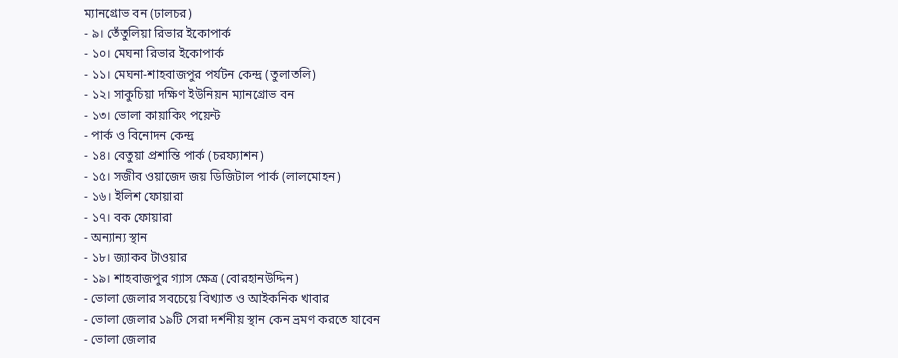ম্যানগ্রোভ বন (ঢালচর)
- ৯। তেঁতুলিয়া রিভার ইকোপার্ক
- ১০। মেঘনা রিভার ইকোপার্ক
- ১১। মেঘনা-শাহবাজপুর পর্যটন কেন্দ্র (তুলাতলি)
- ১২। সাকুচিয়া দক্ষিণ ইউনিয়ন ম্যানগ্রোভ বন
- ১৩। ভোলা কায়াকিং পয়েন্ট
- পার্ক ও বিনোদন কেন্দ্র
- ১৪। বেতুয়া প্রশান্তি পার্ক (চরফ্যাশন)
- ১৫। সজীব ওয়াজেদ জয় ডিজিটাল পার্ক (লালমোহন)
- ১৬। ইলিশ ফোয়ারা
- ১৭। বক ফোয়ারা
- অন্যান্য স্থান
- ১৮। জ্যাকব টাওয়ার
- ১৯। শাহবাজপুর গ্যাস ক্ষেত্র (বোরহানউদ্দিন)
- ভোলা জেলার সবচেয়ে বিখ্যাত ও আইকনিক খাবার
- ভোলা জেলার ১৯টি সেরা দর্শনীয় স্থান কেন ভ্রমণ করতে যাবেন
- ভোলা জেলার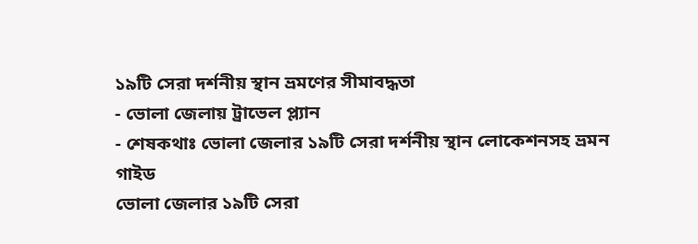১৯টি সেরা দর্শনীয় স্থান ভ্রমণের সীমাবদ্ধতা
- ভোলা জেলায় ট্রাভেল প্ল্যান
- শেষকথাঃ ভোলা জেলার ১৯টি সেরা দর্শনীয় স্থান লোকেশনসহ ভ্রমন গাইড
ভোলা জেলার ১৯টি সেরা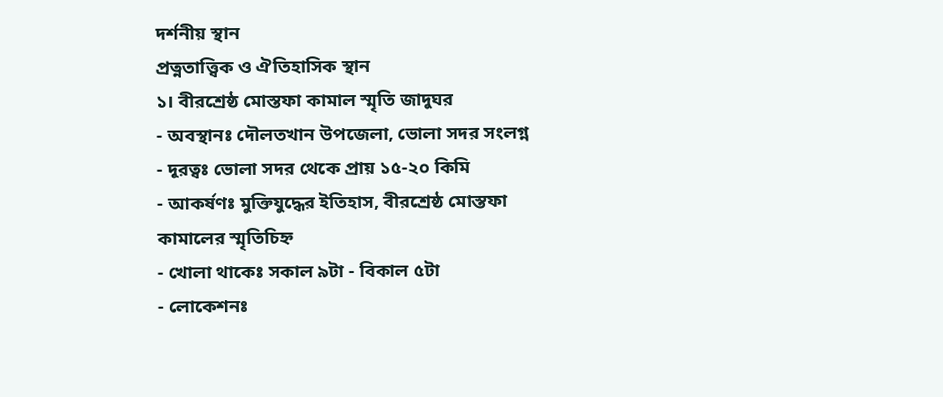দর্শনীয় স্থান
প্রত্নতাত্ত্বিক ও ঐতিহাসিক স্থান
১। বীরশ্রেষ্ঠ মোস্তফা কামাল স্মৃতি জাদুঘর
- অবস্থানঃ দৌলতখান উপজেলা, ভোলা সদর সংলগ্ন
- দূরত্বঃ ভোলা সদর থেকে প্রায় ১৫-২০ কিমি
- আকর্ষণঃ মুক্তিযুদ্ধের ইতিহাস, বীরশ্রেষ্ঠ মোস্তফা কামালের স্মৃতিচিহ্ন
- খোলা থাকেঃ সকাল ৯টা - বিকাল ৫টা
- লোকেশনঃ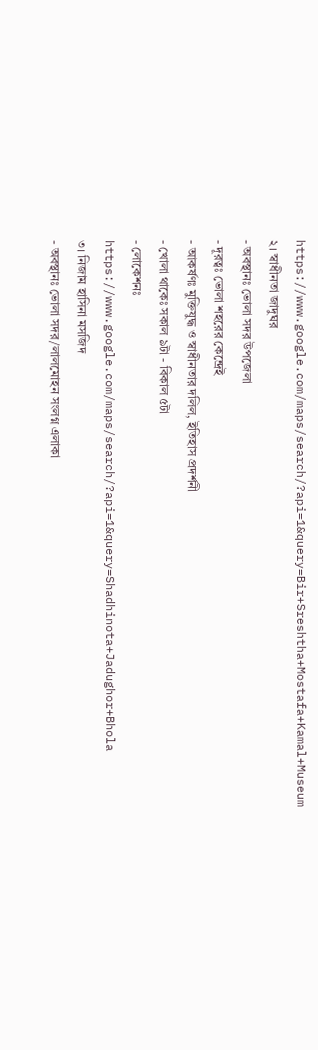https://www.google.com/maps/search/?api=1&query=Bir+Sreshtha+Mostafa+Kamal+Museum
২। স্বাধীনতা জাদুঘর
- অবস্থানঃ ভোলা সদর উপজেলা
- দূরত্বঃ ভোলা শহরের কেন্দ্রেই
- আকর্ষণঃ মুক্তিযুদ্ধ ও স্বাধীনতার দলিল, ইতিহাস প্রদর্শনী
- খোলা থাকেঃ সকাল ৯টা - বিকাল ৫টা
- লোকেশনঃ https://www.google.com/maps/search/?api=1&query=Shadhinota+Jadughor+Bhola
৩। নিজাম হাসিনা মসজিদ
- অবস্থানঃ ভোলা সদর/লালমোহন সংলগ্ন এলাকা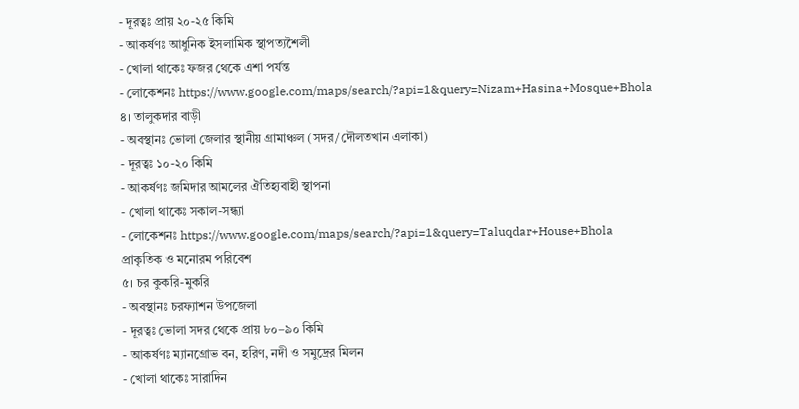- দূরত্বঃ প্রায় ২০-২৫ কিমি
- আকর্ষণঃ আধুনিক ইসলামিক স্থাপত্যশৈলী
- খোলা থাকেঃ ফজর থেকে এশা পর্যন্ত
- লোকেশনঃ https://www.google.com/maps/search/?api=1&query=Nizam+Hasina+Mosque+Bhola
৪। তালুকদার বাড়ী
- অবস্থানঃ ভোলা জেলার স্থানীয় গ্রামাঞ্চল (সদর/দৌলতখান এলাকা)
- দূরত্বঃ ১০-২০ কিমি
- আকর্ষণঃ জমিদার আমলের ঐতিহ্যবাহী স্থাপনা
- খোলা থাকেঃ সকাল-সন্ধ্যা
- লোকেশনঃ https://www.google.com/maps/search/?api=1&query=Taluqdar+House+Bhola
প্রাকৃতিক ও মনোরম পরিবেশ
৫। চর কুকরি-মুকরি
- অবস্থানঃ চরফ্যাশন উপজেলা
- দূরত্বঃ ভোলা সদর থেকে প্রায় ৮০–৯০ কিমি
- আকর্ষণঃ ম্যানগ্রোভ বন, হরিণ, নদী ও সমুদ্রের মিলন
- খোলা থাকেঃ সারাদিন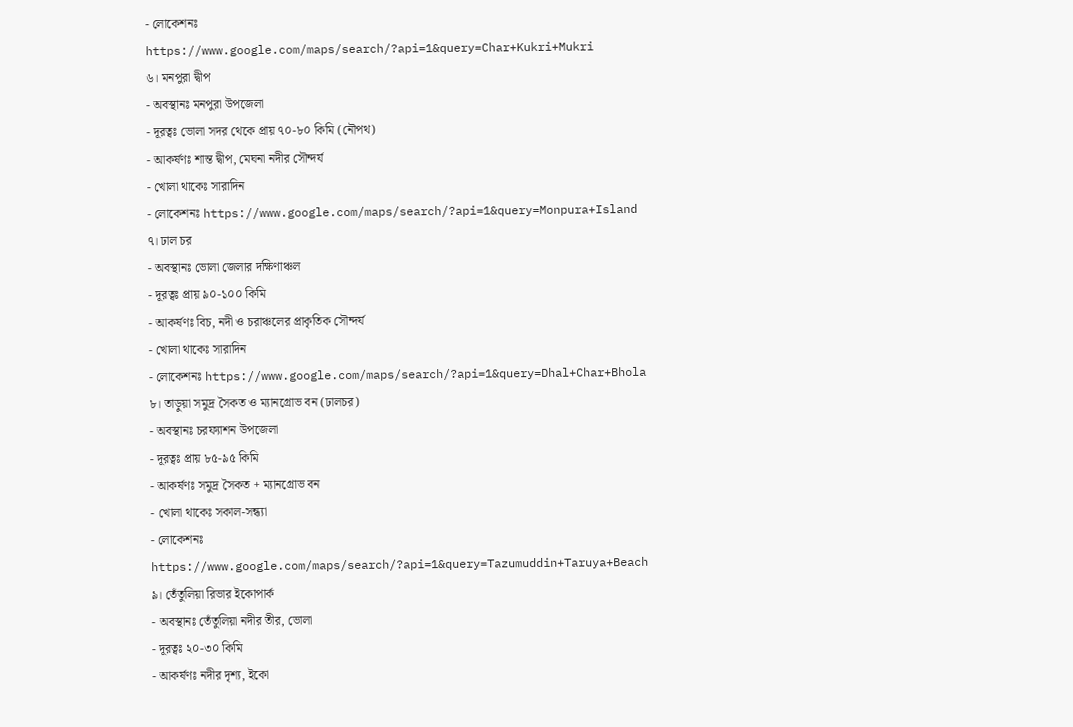- লোকেশনঃ https://www.google.com/maps/search/?api=1&query=Char+Kukri+Mukri
৬। মনপুরা দ্বীপ
- অবস্থানঃ মনপুরা উপজেলা
- দূরত্বঃ ভোলা সদর থেকে প্রায় ৭০-৮০ কিমি (নৌপথ)
- আকর্ষণঃ শান্ত দ্বীপ, মেঘনা নদীর সৌন্দর্য
- খোলা থাকেঃ সারাদিন
- লোকেশনঃ https://www.google.com/maps/search/?api=1&query=Monpura+Island
৭। ঢাল চর
- অবস্থানঃ ভোলা জেলার দক্ষিণাঞ্চল
- দূরত্বঃ প্রায় ৯০-১০০ কিমি
- আকর্ষণঃ বিচ, নদী ও চরাঞ্চলের প্রাকৃতিক সৌন্দর্য
- খোলা থাকেঃ সারাদিন
- লোকেশনঃ https://www.google.com/maps/search/?api=1&query=Dhal+Char+Bhola
৮। তাড়ুয়া সমুদ্র সৈকত ও ম্যানগ্রোভ বন (ঢালচর)
- অবস্থানঃ চরফ্যাশন উপজেলা
- দূরত্বঃ প্রায় ৮৫-৯৫ কিমি
- আকর্ষণঃ সমুদ্র সৈকত + ম্যানগ্রোভ বন
- খোলা থাকেঃ সকাল-সন্ধ্যা
- লোকেশনঃ https://www.google.com/maps/search/?api=1&query=Tazumuddin+Taruya+Beach
৯। তেঁতুলিয়া রিভার ইকোপার্ক
- অবস্থানঃ তেঁতুলিয়া নদীর তীর, ভোলা
- দূরত্বঃ ২০-৩০ কিমি
- আকর্ষণঃ নদীর দৃশ্য, ইকো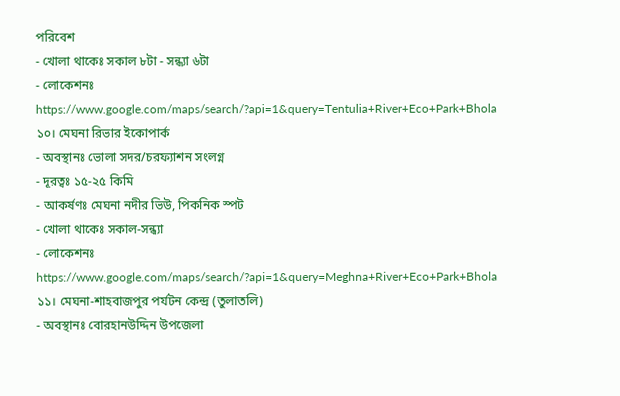পরিবেশ
- খোলা থাকেঃ সকাল ৮টা - সন্ধ্যা ৬টা
- লোকেশনঃ https://www.google.com/maps/search/?api=1&query=Tentulia+River+Eco+Park+Bhola
১০। মেঘনা রিভার ইকোপার্ক
- অবস্থানঃ ভোলা সদর/চরফ্যাশন সংলগ্ন
- দূরত্বঃ ১৫-২৫ কিমি
- আকর্ষণঃ মেঘনা নদীর ভিউ, পিকনিক স্পট
- খোলা থাকেঃ সকাল-সন্ধ্যা
- লোকেশনঃ https://www.google.com/maps/search/?api=1&query=Meghna+River+Eco+Park+Bhola
১১। মেঘনা-শাহবাজপুর পর্যটন কেন্দ্র (তুলাতলি)
- অবস্থানঃ বোরহানউদ্দিন উপজেলা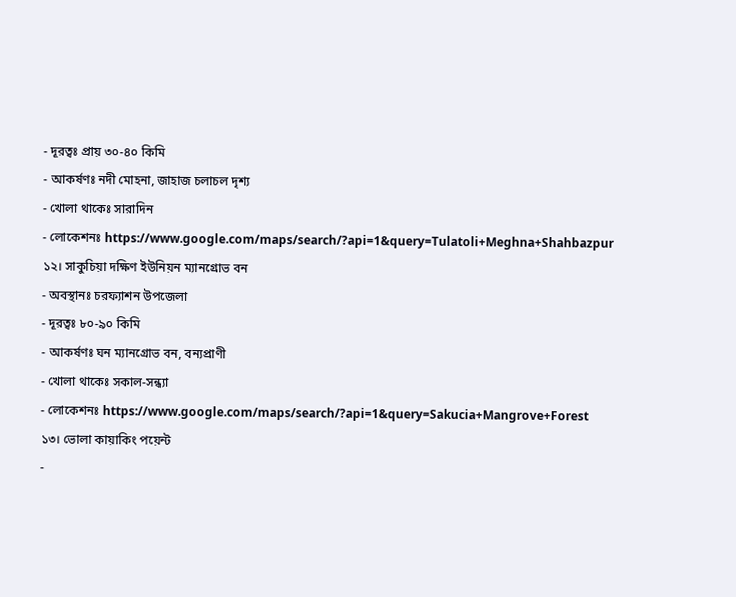- দূরত্বঃ প্রায় ৩০-৪০ কিমি
- আকর্ষণঃ নদী মোহনা, জাহাজ চলাচল দৃশ্য
- খোলা থাকেঃ সারাদিন
- লোকেশনঃ https://www.google.com/maps/search/?api=1&query=Tulatoli+Meghna+Shahbazpur
১২। সাকুচিয়া দক্ষিণ ইউনিয়ন ম্যানগ্রোভ বন
- অবস্থানঃ চরফ্যাশন উপজেলা
- দূরত্বঃ ৮০-৯০ কিমি
- আকর্ষণঃ ঘন ম্যানগ্রোভ বন, বন্যপ্রাণী
- খোলা থাকেঃ সকাল-সন্ধ্যা
- লোকেশনঃ https://www.google.com/maps/search/?api=1&query=Sakucia+Mangrove+Forest
১৩। ভোলা কায়াকিং পয়েন্ট
-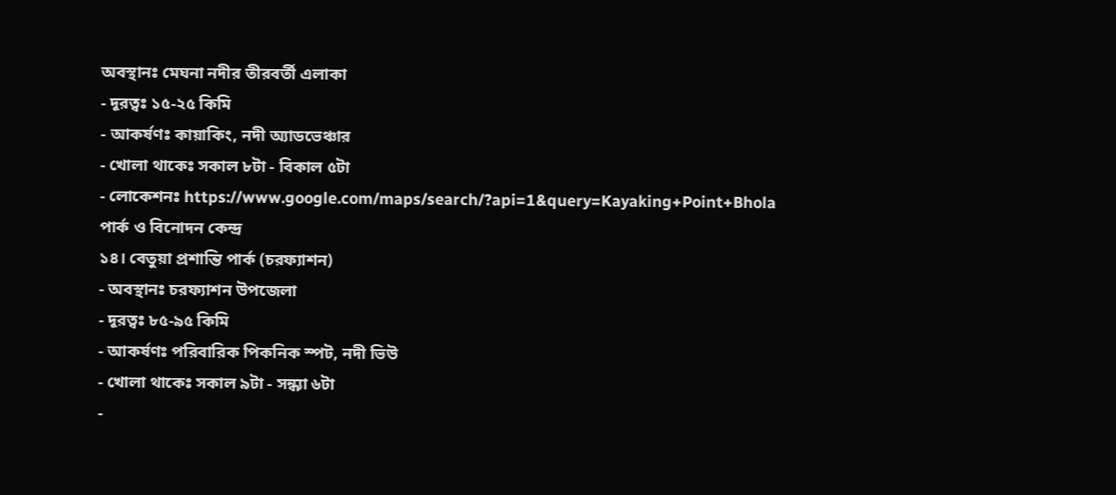অবস্থানঃ মেঘনা নদীর তীরবর্তী এলাকা
- দূরত্বঃ ১৫-২৫ কিমি
- আকর্ষণঃ কায়াকিং, নদী অ্যাডভেঞ্চার
- খোলা থাকেঃ সকাল ৮টা - বিকাল ৫টা
- লোকেশনঃ https://www.google.com/maps/search/?api=1&query=Kayaking+Point+Bhola
পার্ক ও বিনোদন কেন্দ্র
১৪। বেতুয়া প্রশান্তি পার্ক (চরফ্যাশন)
- অবস্থানঃ চরফ্যাশন উপজেলা
- দূরত্বঃ ৮৫-৯৫ কিমি
- আকর্ষণঃ পরিবারিক পিকনিক স্পট, নদী ভিউ
- খোলা থাকেঃ সকাল ৯টা - সন্ধ্যা ৬টা
-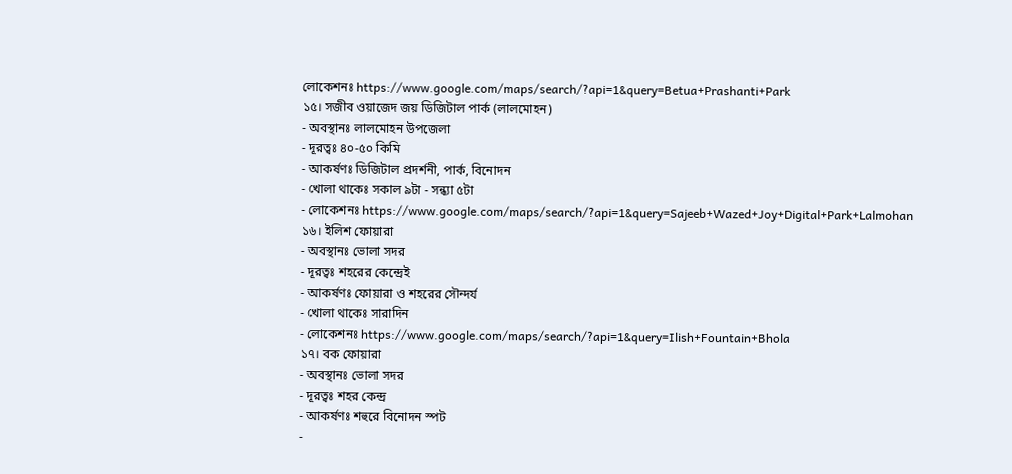লোকেশনঃ https://www.google.com/maps/search/?api=1&query=Betua+Prashanti+Park
১৫। সজীব ওয়াজেদ জয় ডিজিটাল পার্ক (লালমোহন)
- অবস্থানঃ লালমোহন উপজেলা
- দূরত্বঃ ৪০-৫০ কিমি
- আকর্ষণঃ ডিজিটাল প্রদর্শনী, পার্ক, বিনোদন
- খোলা থাকেঃ সকাল ৯টা - সন্ধ্যা ৫টা
- লোকেশনঃ https://www.google.com/maps/search/?api=1&query=Sajeeb+Wazed+Joy+Digital+Park+Lalmohan
১৬। ইলিশ ফোয়ারা
- অবস্থানঃ ভোলা সদর
- দূরত্বঃ শহরের কেন্দ্রেই
- আকর্ষণঃ ফোয়ারা ও শহরের সৌন্দর্য
- খোলা থাকেঃ সারাদিন
- লোকেশনঃ https://www.google.com/maps/search/?api=1&query=Ilish+Fountain+Bhola
১৭। বক ফোয়ারা
- অবস্থানঃ ভোলা সদর
- দূরত্বঃ শহর কেন্দ্র
- আকর্ষণঃ শহুরে বিনোদন স্পট
-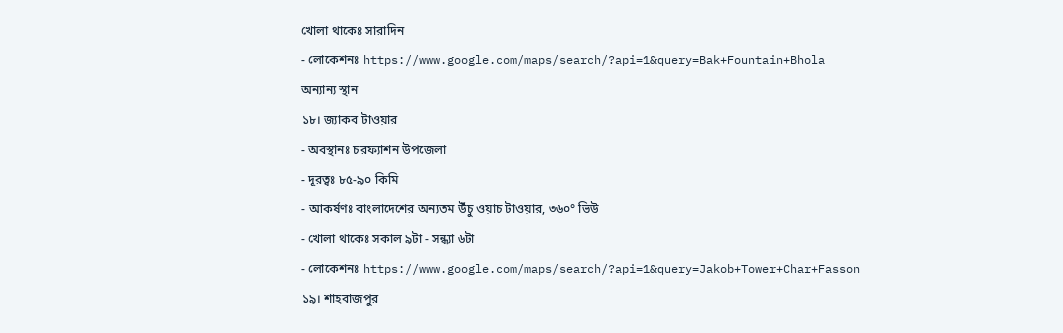খোলা থাকেঃ সারাদিন
- লোকেশনঃ https://www.google.com/maps/search/?api=1&query=Bak+Fountain+Bhola
অন্যান্য স্থান
১৮। জ্যাকব টাওয়ার
- অবস্থানঃ চরফ্যাশন উপজেলা
- দূরত্বঃ ৮৫-৯০ কিমি
- আকর্ষণঃ বাংলাদেশের অন্যতম উঁচু ওয়াচ টাওয়ার, ৩৬০° ভিউ
- খোলা থাকেঃ সকাল ৯টা - সন্ধ্যা ৬টা
- লোকেশনঃ https://www.google.com/maps/search/?api=1&query=Jakob+Tower+Char+Fasson
১৯। শাহবাজপুর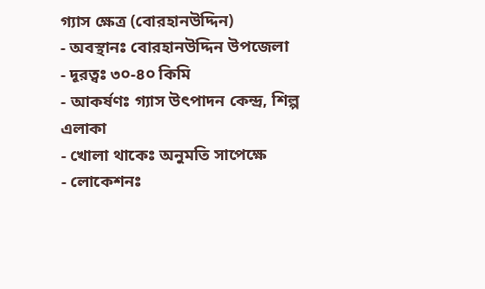গ্যাস ক্ষেত্র (বোরহানউদ্দিন)
- অবস্থানঃ বোরহানউদ্দিন উপজেলা
- দূরত্বঃ ৩০-৪০ কিমি
- আকর্ষণঃ গ্যাস উৎপাদন কেন্দ্র, শিল্প এলাকা
- খোলা থাকেঃ অনুমতি সাপেক্ষে
- লোকেশনঃ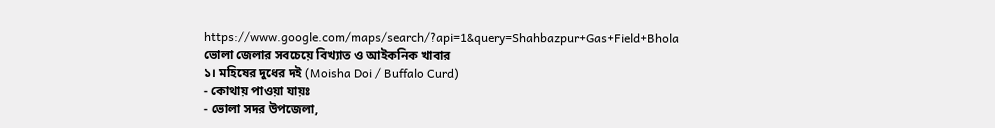https://www.google.com/maps/search/?api=1&query=Shahbazpur+Gas+Field+Bhola
ভোলা জেলার সবচেয়ে বিখ্যাত ও আইকনিক খাবার
১। মহিষের দুধের দই (Moisha Doi / Buffalo Curd)
- কোথায় পাওয়া যায়ঃ
- ভোলা সদর উপজেলা,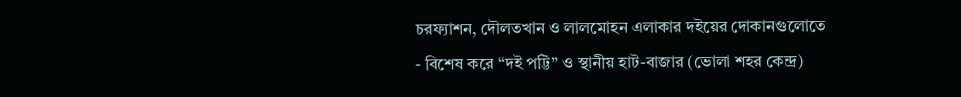চরফ্যাশন, দৌলতখান ও লালমোহন এলাকার দইয়ের দোকানগুলোতে
- বিশেষ করে “দই পট্টি” ও স্থানীয় হাট-বাজার (ভোলা শহর কেন্দ্র)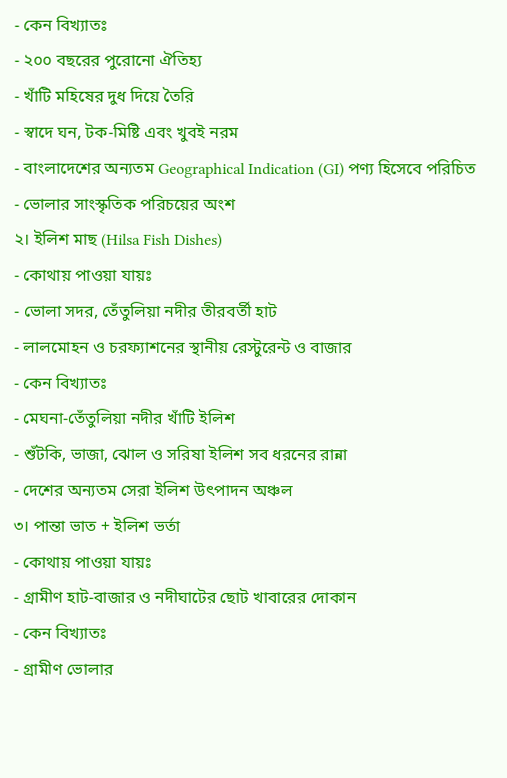- কেন বিখ্যাতঃ
- ২০০ বছরের পুরোনো ঐতিহ্য
- খাঁটি মহিষের দুধ দিয়ে তৈরি
- স্বাদে ঘন, টক-মিষ্টি এবং খুবই নরম
- বাংলাদেশের অন্যতম Geographical Indication (GI) পণ্য হিসেবে পরিচিত
- ভোলার সাংস্কৃতিক পরিচয়ের অংশ
২। ইলিশ মাছ (Hilsa Fish Dishes)
- কোথায় পাওয়া যায়ঃ
- ভোলা সদর, তেঁতুলিয়া নদীর তীরবর্তী হাট
- লালমোহন ও চরফ্যাশনের স্থানীয় রেস্টুরেন্ট ও বাজার
- কেন বিখ্যাতঃ
- মেঘনা-তেঁতুলিয়া নদীর খাঁটি ইলিশ
- শুঁটকি, ভাজা, ঝোল ও সরিষা ইলিশ সব ধরনের রান্না
- দেশের অন্যতম সেরা ইলিশ উৎপাদন অঞ্চল
৩। পান্তা ভাত + ইলিশ ভর্তা
- কোথায় পাওয়া যায়ঃ
- গ্রামীণ হাট-বাজার ও নদীঘাটের ছোট খাবারের দোকান
- কেন বিখ্যাতঃ
- গ্রামীণ ভোলার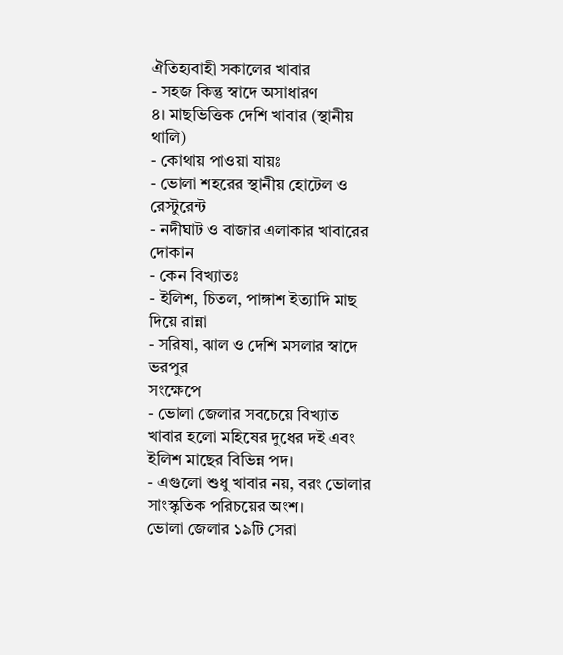ঐতিহ্যবাহী সকালের খাবার
- সহজ কিন্তু স্বাদে অসাধারণ
৪। মাছভিত্তিক দেশি খাবার (স্থানীয় থালি)
- কোথায় পাওয়া যায়ঃ
- ভোলা শহরের স্থানীয় হোটেল ও রেস্টুরেন্ট
- নদীঘাট ও বাজার এলাকার খাবারের দোকান
- কেন বিখ্যাতঃ
- ইলিশ, চিতল, পাঙ্গাশ ইত্যাদি মাছ দিয়ে রান্না
- সরিষা, ঝাল ও দেশি মসলার স্বাদে ভরপুর
সংক্ষেপে
- ভোলা জেলার সবচেয়ে বিখ্যাত খাবার হলো মহিষের দুধের দই এবং ইলিশ মাছের বিভিন্ন পদ।
- এগুলো শুধু খাবার নয়, বরং ভোলার সাংস্কৃতিক পরিচয়ের অংশ।
ভোলা জেলার ১৯টি সেরা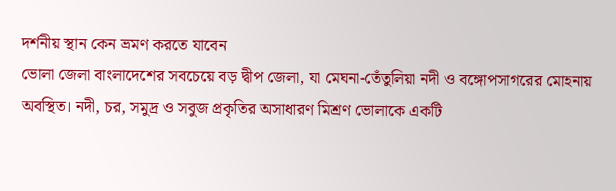দর্শনীয় স্থান কেন ভ্রমণ করতে যাবেন
ভোলা জেলা বাংলাদেশের সবচেয়ে বড় দ্বীপ জেলা, যা মেঘনা-তেঁতুলিয়া নদী ও বঙ্গোপসাগরের মোহনায় অবস্থিত। নদী, চর, সমুদ্র ও সবুজ প্রকৃতির অসাধারণ মিশ্রণ ভোলাকে একটি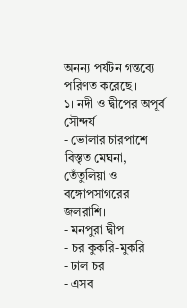অনন্য পর্যটন গন্তব্যে পরিণত করেছে।
১। নদী ও দ্বীপের অপূর্ব সৌন্দর্য
- ভোলার চারপাশে বিস্তৃত মেঘনা, তেঁতুলিয়া ও বঙ্গোপসাগরের জলরাশি।
- মনপুরা দ্বীপ
- চর কুকরি-মুকরি
- ঢাল চর
- এসব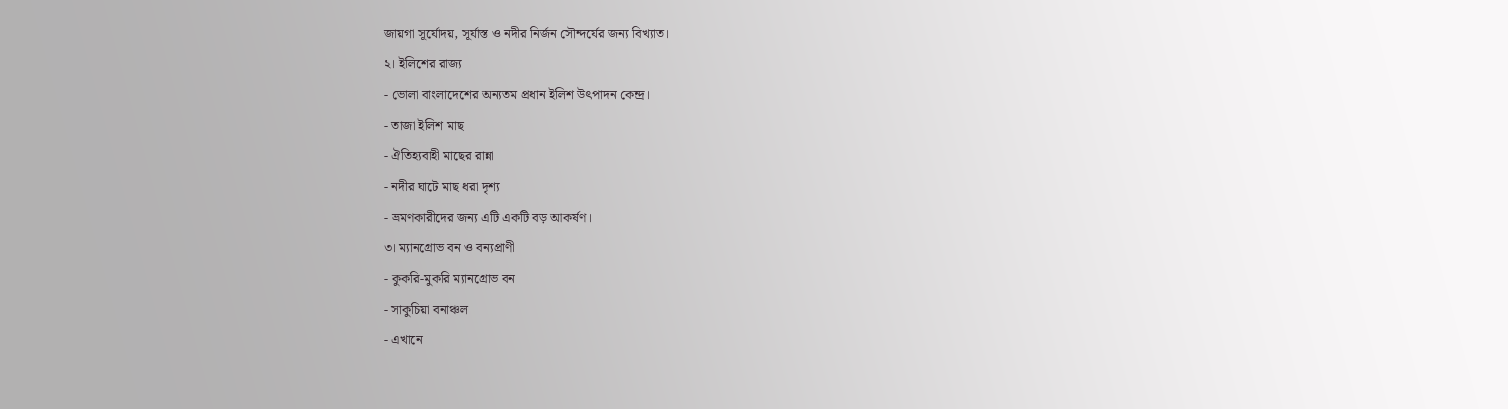জায়গা সূর্যোদয়, সূর্যাস্ত ও নদীর নির্জন সৌন্দর্যের জন্য বিখ্যাত।
২। ইলিশের রাজ্য
- ভোলা বাংলাদেশের অন্যতম প্রধান ইলিশ উৎপাদন কেন্দ্র।
- তাজা ইলিশ মাছ
- ঐতিহ্যবাহী মাছের রান্না
- নদীর ঘাটে মাছ ধরা দৃশ্য
- ভ্রমণকারীদের জন্য এটি একটি বড় আকর্ষণ।
৩। ম্যানগ্রোভ বন ও বন্যপ্রাণী
- কুকরি-মুকরি ম্যানগ্রোভ বন
- সাকুচিয়া বনাঞ্চল
- এখানে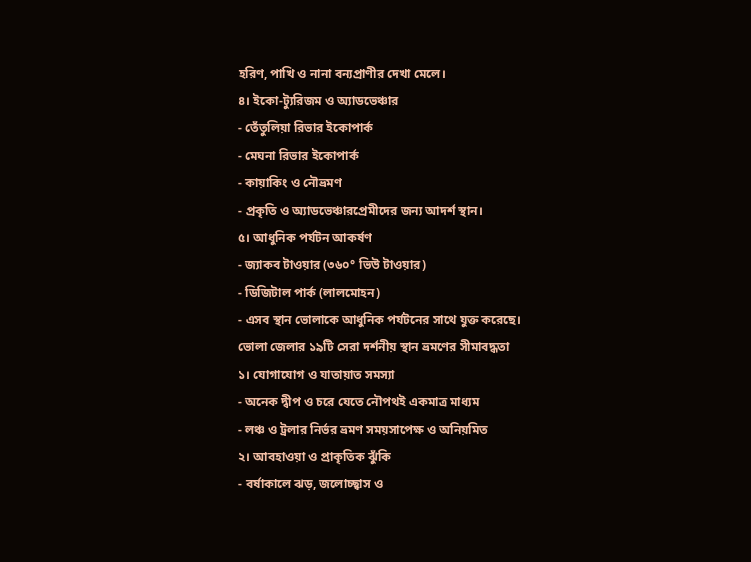হরিণ, পাখি ও নানা বন্যপ্রাণীর দেখা মেলে।
৪। ইকো-ট্যুরিজম ও অ্যাডভেঞ্চার
- তেঁতুলিয়া রিভার ইকোপার্ক
- মেঘনা রিভার ইকোপার্ক
- কায়াকিং ও নৌভ্রমণ
- প্রকৃতি ও অ্যাডভেঞ্চারপ্রেমীদের জন্য আদর্শ স্থান।
৫। আধুনিক পর্যটন আকর্ষণ
- জ্যাকব টাওয়ার (৩৬০° ভিউ টাওয়ার)
- ডিজিটাল পার্ক (লালমোহন)
- এসব স্থান ভোলাকে আধুনিক পর্যটনের সাথে যুক্ত করেছে।
ভোলা জেলার ১৯টি সেরা দর্শনীয় স্থান ভ্রমণের সীমাবদ্ধতা
১। যোগাযোগ ও যাতায়াত সমস্যা
- অনেক দ্বীপ ও চরে যেতে নৌপথই একমাত্র মাধ্যম
- লঞ্চ ও ট্রলার নির্ভর ভ্রমণ সময়সাপেক্ষ ও অনিয়মিত
২। আবহাওয়া ও প্রাকৃতিক ঝুঁকি
- বর্ষাকালে ঝড়, জলোচ্ছ্বাস ও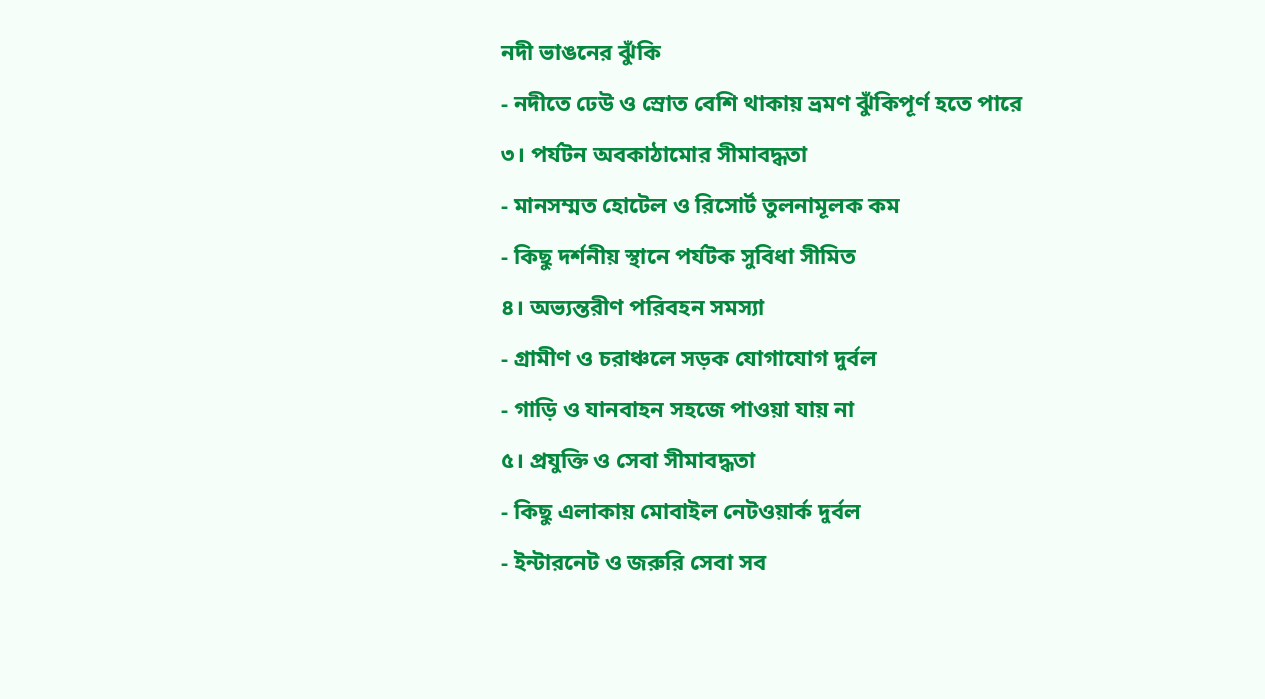নদী ভাঙনের ঝুঁকি
- নদীতে ঢেউ ও স্রোত বেশি থাকায় ভ্রমণ ঝুঁকিপূর্ণ হতে পারে
৩। পর্যটন অবকাঠামোর সীমাবদ্ধতা
- মানসম্মত হোটেল ও রিসোর্ট তুলনামূলক কম
- কিছু দর্শনীয় স্থানে পর্যটক সুবিধা সীমিত
৪। অভ্যন্তরীণ পরিবহন সমস্যা
- গ্রামীণ ও চরাঞ্চলে সড়ক যোগাযোগ দুর্বল
- গাড়ি ও যানবাহন সহজে পাওয়া যায় না
৫। প্রযুক্তি ও সেবা সীমাবদ্ধতা
- কিছু এলাকায় মোবাইল নেটওয়ার্ক দুর্বল
- ইন্টারনেট ও জরুরি সেবা সব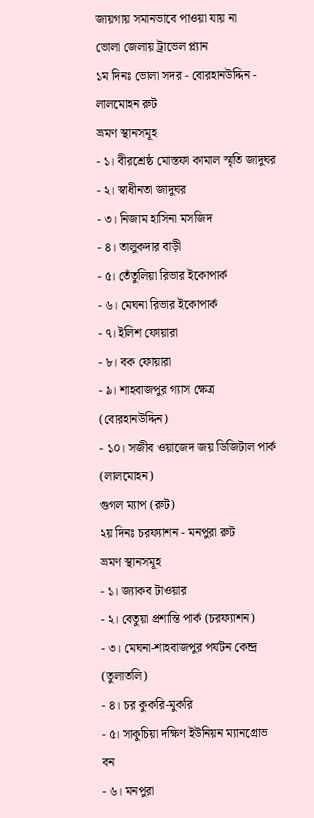জায়গায় সমানভাবে পাওয়া যায় না
ভোলা জেলায় ট্রাভেল প্ল্যান
১ম দিনঃ ভোলা সদর - বোরহানউদ্দিন - লালমোহন রুট
ভ্রমণ স্থানসমূহ
- ১। বীরশ্রেষ্ঠ মোস্তফা কামাল স্মৃতি জাদুঘর
- ২। স্বাধীনতা জাদুঘর
- ৩। নিজাম হাসিনা মসজিদ
- ৪। তালুকদার বাড়ী
- ৫। তেঁতুলিয়া রিভার ইকোপার্ক
- ৬। মেঘনা রিভার ইকোপার্ক
- ৭। ইলিশ ফোয়ারা
- ৮। বক ফোয়ারা
- ৯। শাহবাজপুর গ্যাস ক্ষেত্র (বোরহানউদ্দিন)
- ১০। সজীব ওয়াজেদ জয় ডিজিটাল পার্ক (লালমোহন)
গুগল ম্যাপ (রুট)
২য় দিনঃ চরফ্যাশন - মনপুরা রুট
ভ্রমণ স্থানসমূহ
- ১। জ্যাকব টাওয়ার
- ২। বেতুয়া প্রশান্তি পার্ক (চরফ্যাশন)
- ৩। মেঘনা-শাহবাজপুর পর্যটন কেন্দ্র (তুলাতলি)
- ৪। চর কুকরি-মুকরি
- ৫। সাকুচিয়া দক্ষিণ ইউনিয়ন ম্যানগ্রোভ বন
- ৬। মনপুরা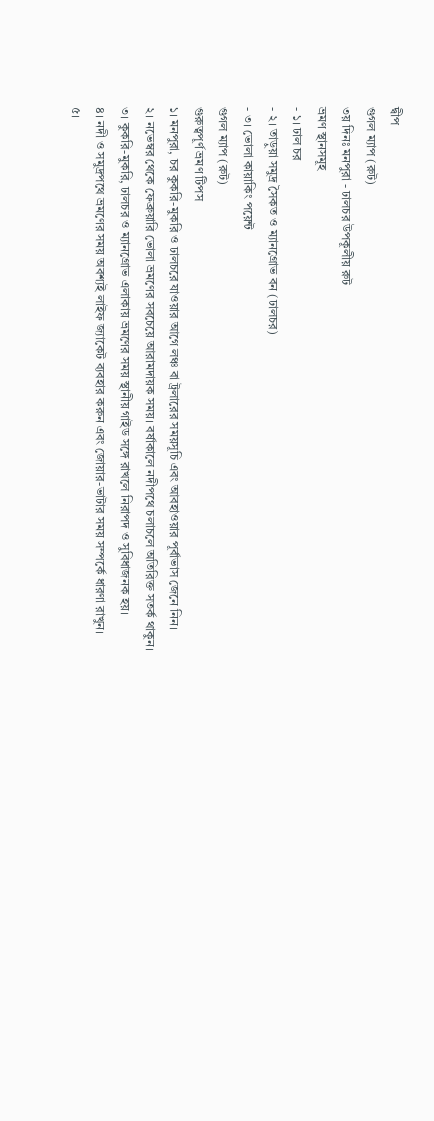দ্বীপ
গুগল ম্যাপ (রুট)
৩য় দিনঃ মনপুরা - ঢালচর উপকূলীয় রুট
ভ্রমণ স্থানসমূহ
- ১। ঢাল চর
- ২। তাড়ুয়া সমুদ্র সৈকত ও ম্যানগ্রোভ বন (ঢালচর)
- ৩। ভোলা কায়াকিং পয়েন্ট
গুগল ম্যাপ (রুট)
গুরুত্বপূর্ণ ভ্রমণ টিপস
১। মনপুরা, চর কুকরি-মুকরি ও ঢালচরে যাওয়ার আগে লঞ্চ বা ট্রলারের সময়সূচি এবং আবহাওয়ার পূর্বাভাস জেনে নিন।
২। নভেম্বর থেকে ফেব্রুয়ারি ভোলা ভ্রমণের সবচেয়ে আরামদায়ক সময়। বর্ষাকালে নদীপথে চলাচলে অতিরিক্ত সতর্ক থাকুন।
৩। কুকরি-মুকরি, ঢালচর ও ম্যানগ্রোভ এলাকায় ভ্রমণের সময় স্থানীয় গাইড সঙ্গে রাখলে নিরাপদ ও সুবিধাজনক হয়।
৪। নদী ও সমুদ্রপথে ভ্রমণের সময় অবশ্যই লাইফ জ্যাকেট ব্যবহার করুন এবং জোয়ার-ভাটার সময় সম্পর্কে ধারণা রাখুন।
৫।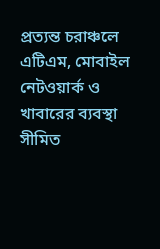প্রত্যন্ত চরাঞ্চলে এটিএম, মোবাইল নেটওয়ার্ক ও খাবারের ব্যবস্থা সীমিত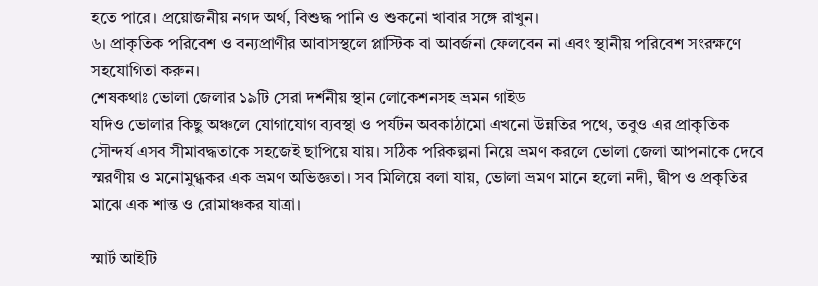হতে পারে। প্রয়োজনীয় নগদ অর্থ, বিশুদ্ধ পানি ও শুকনো খাবার সঙ্গে রাখুন।
৬। প্রাকৃতিক পরিবেশ ও বন্যপ্রাণীর আবাসস্থলে প্লাস্টিক বা আবর্জনা ফেলবেন না এবং স্থানীয় পরিবেশ সংরক্ষণে সহযোগিতা করুন।
শেষকথাঃ ভোলা জেলার ১৯টি সেরা দর্শনীয় স্থান লোকেশনসহ ভ্রমন গাইড
যদিও ভোলার কিছু অঞ্চলে যোগাযোগ ব্যবস্থা ও পর্যটন অবকাঠামো এখনো উন্নতির পথে, তবুও এর প্রাকৃতিক সৌন্দর্য এসব সীমাবদ্ধতাকে সহজেই ছাপিয়ে যায়। সঠিক পরিকল্পনা নিয়ে ভ্রমণ করলে ভোলা জেলা আপনাকে দেবে স্মরণীয় ও মনোমুগ্ধকর এক ভ্রমণ অভিজ্ঞতা। সব মিলিয়ে বলা যায়, ভোলা ভ্রমণ মানে হলো নদী, দ্বীপ ও প্রকৃতির মাঝে এক শান্ত ও রোমাঞ্চকর যাত্রা।

স্মার্ট আইটি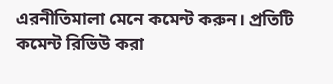এরনীতিমালা মেনে কমেন্ট করুন। প্রতিটি কমেন্ট রিভিউ করা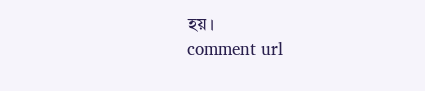হয়।
comment url